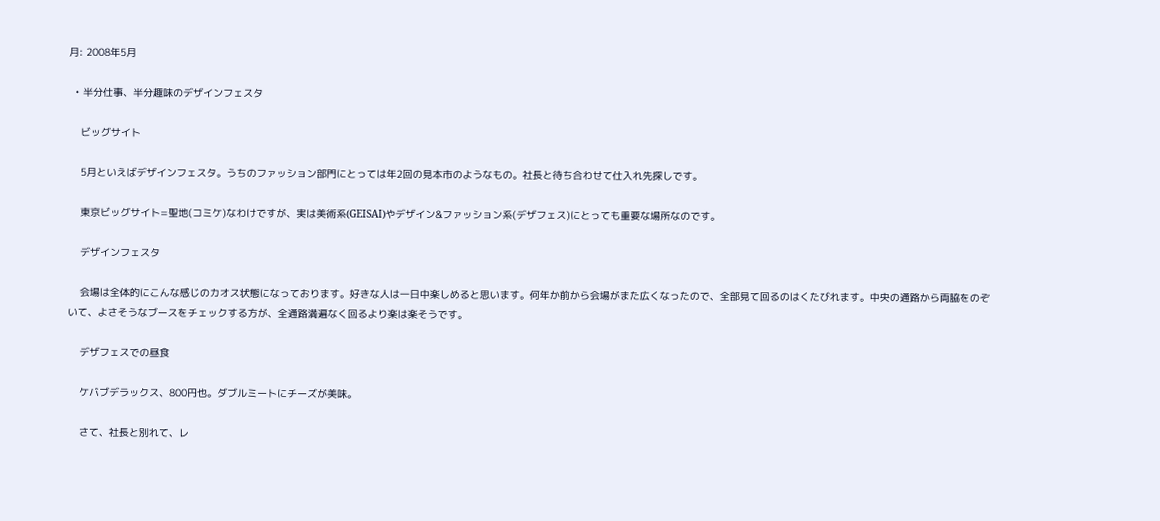月: 2008年5月

  • 半分仕事、半分趣味のデザインフェスタ

    ビッグサイト

    5月といえばデザインフェスタ。うちのファッション部門にとっては年2回の見本市のようなもの。社長と待ち合わせて仕入れ先探しです。

    東京ビッグサイト=聖地(コミケ)なわけですが、実は美術系(GEISAI)やデザイン&ファッション系(デザフェス)にとっても重要な場所なのです。

    デザインフェスタ

    会場は全体的にこんな感じのカオス状態になっております。好きな人は一日中楽しめると思います。何年か前から会場がまた広くなったので、全部見て回るのはくたびれます。中央の通路から両脇をのぞいて、よさそうなブースをチェックする方が、全通路満遍なく回るより楽は楽そうです。

    デザフェスでの昼食

    ケバブデラックス、800円也。ダブルミートにチーズが美味。

    さて、社長と別れて、レ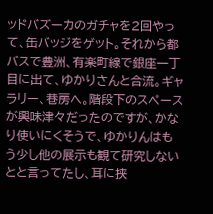ッドバズーカのガチャを2回やって、缶バッジをゲット。それから都バスで豊洲、有楽町線で銀座一丁目に出て、ゆかりさんと合流。ギャラリー、巷房へ。階段下のスペースが興味津々だったのですが、かなり使いにくそうで、ゆかりんはもう少し他の展示も観て研究しないとと言ってたし、耳に挟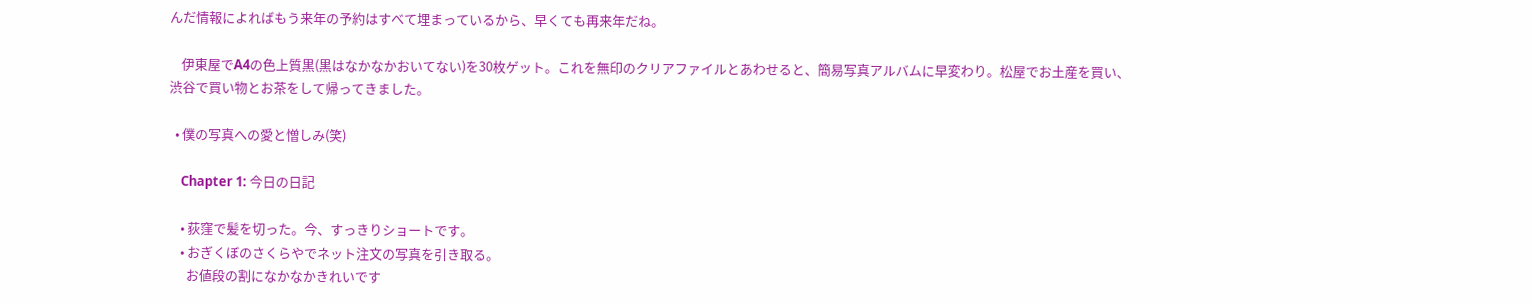んだ情報によればもう来年の予約はすべて埋まっているから、早くても再来年だね。

    伊東屋でA4の色上質黒(黒はなかなかおいてない)を30枚ゲット。これを無印のクリアファイルとあわせると、簡易写真アルバムに早変わり。松屋でお土産を買い、渋谷で買い物とお茶をして帰ってきました。

  • 僕の写真への愛と憎しみ(笑)

    Chapter 1: 今日の日記

    • 荻窪で髪を切った。今、すっきりショートです。
    • おぎくぼのさくらやでネット注文の写真を引き取る。
      お値段の割になかなかきれいです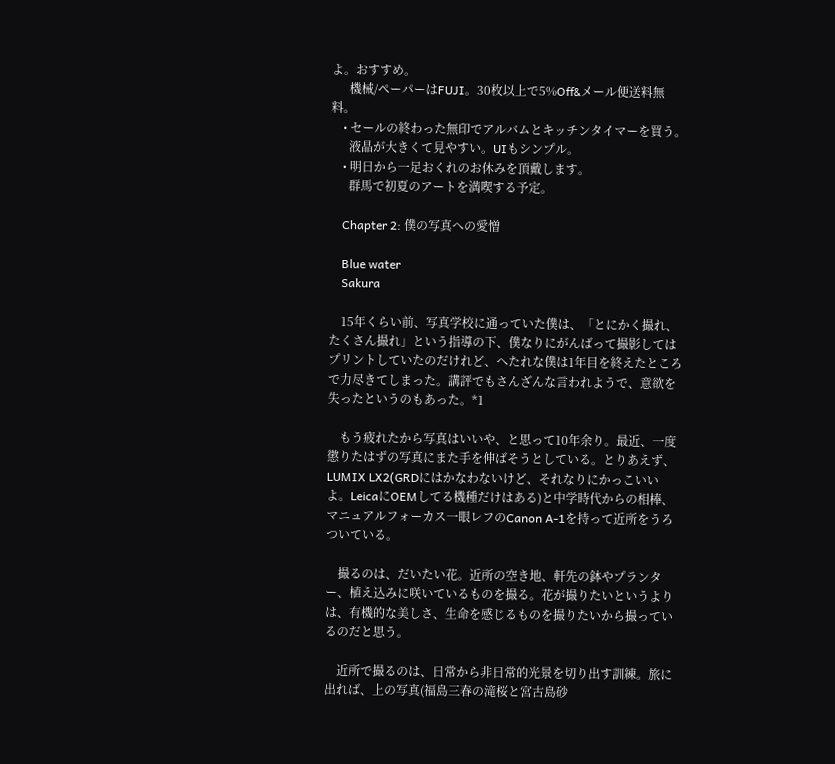よ。おすすめ。
      機械/ペーパーはFUJI。30枚以上で5%Off&メール便送料無料。
    • セールの終わった無印でアルバムとキッチンタイマーを買う。
      液晶が大きくて見やすい。UIもシンプル。
    • 明日から一足おくれのお休みを頂戴します。
      群馬で初夏のアートを満喫する予定。

    Chapter 2: 僕の写真への愛憎

    Blue water
    Sakura

    15年くらい前、写真学校に通っていた僕は、「とにかく撮れ、たくさん撮れ」という指導の下、僕なりにがんばって撮影してはプリントしていたのだけれど、へたれな僕は1年目を終えたところで力尽きてしまった。講評でもさんざんな言われようで、意欲を失ったというのもあった。*1

    もう疲れたから写真はいいや、と思って10年余り。最近、一度懲りたはずの写真にまた手を伸ばそうとしている。とりあえず、LUMIX LX2(GRDにはかなわないけど、それなりにかっこいいよ。LeicaにOEMしてる機種だけはある)と中学時代からの相棒、マニュアルフォーカス一眼レフのCanon A-1を持って近所をうろついている。

    撮るのは、だいたい花。近所の空き地、軒先の鉢やプランター、植え込みに咲いているものを撮る。花が撮りたいというよりは、有機的な美しさ、生命を感じるものを撮りたいから撮っているのだと思う。

    近所で撮るのは、日常から非日常的光景を切り出す訓練。旅に出れば、上の写真(福島三春の滝桜と宮古島砂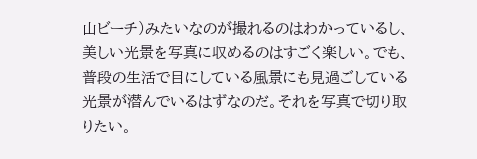山ビーチ)みたいなのが撮れるのはわかっているし、美しい光景を写真に収めるのはすごく楽しい。でも、普段の生活で目にしている風景にも見過ごしている光景が潜んでいるはずなのだ。それを写真で切り取りたい。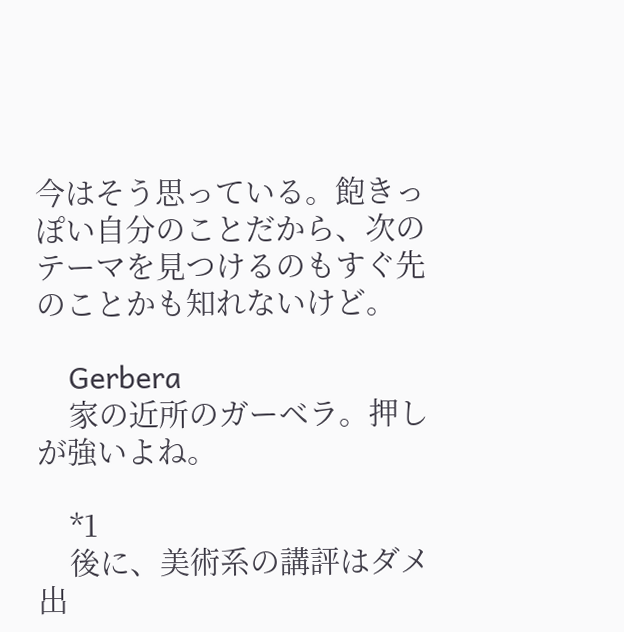今はそう思っている。飽きっぽい自分のことだから、次のテーマを見つけるのもすぐ先のことかも知れないけど。

    Gerbera
    家の近所のガーベラ。押しが強いよね。

    *1
    後に、美術系の講評はダメ出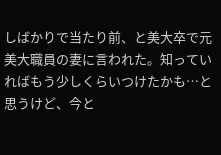しばかりで当たり前、と美大卒で元美大職員の妻に言われた。知っていればもう少しくらいつけたかも…と思うけど、今と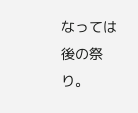なっては後の祭り。